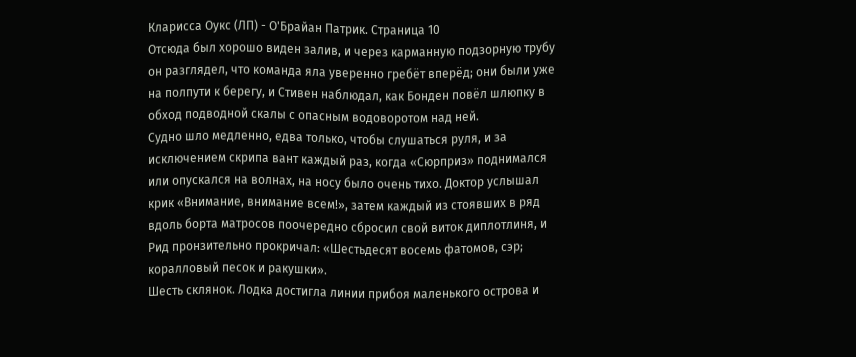Кларисса Оукс (ЛП) - О'Брайан Патрик. Страница 10
Отсюда был хорошо виден залив, и через карманную подзорную трубу он разглядел, что команда яла уверенно гребёт вперёд; они были уже на полпути к берегу, и Стивен наблюдал, как Бонден повёл шлюпку в обход подводной скалы с опасным водоворотом над ней.
Судно шло медленно, едва только, чтобы слушаться руля, и за исключением скрипа вант каждый раз, когда «Сюрприз» поднимался или опускался на волнах, на носу было очень тихо. Доктор услышал крик «Внимание, внимание всем!», затем каждый из стоявших в ряд вдоль борта матросов поочередно сбросил свой виток диплотлиня, и Рид пронзительно прокричал: «Шестьдесят восемь фатомов, сэр; коралловый песок и ракушки».
Шесть склянок. Лодка достигла линии прибоя маленького острова и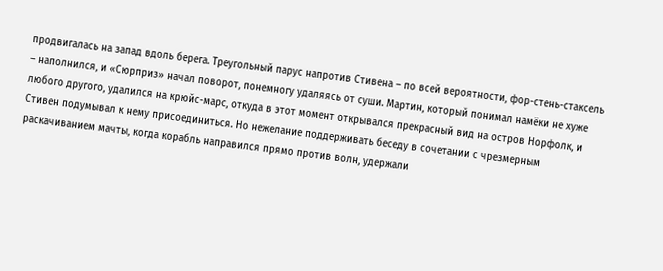продвигалась на запад вдоль берега. Треугольный парус напротив Стивена – по всей вероятности, фор-стень-стаксель – наполнился, и «Сюрприз» начал поворот, понемногу удаляясь от суши. Мартин, который понимал намёки не хуже любого другого, удалился на крюйс-марс, откуда в этот момент открывался прекрасный вид на остров Норфолк, и Стивен подумывал к нему присоединиться. Но нежелание поддерживать беседу в сочетании с чрезмерным раскачиванием мачты, когда корабль направился прямо против волн, удержали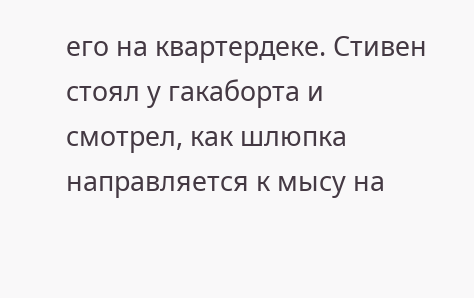его на квартердеке. Стивен стоял у гакаборта и смотрел, как шлюпка направляется к мысу на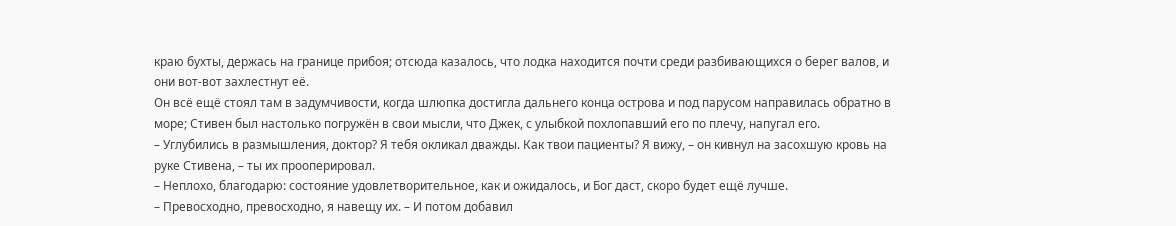краю бухты, держась на границе прибоя; отсюда казалось, что лодка находится почти среди разбивающихся о берег валов, и они вот-вот захлестнут её.
Он всё ещё стоял там в задумчивости, когда шлюпка достигла дальнего конца острова и под парусом направилась обратно в море; Стивен был настолько погружён в свои мысли, что Джек, с улыбкой похлопавший его по плечу, напугал его.
– Углубились в размышления, доктор? Я тебя окликал дважды. Как твои пациенты? Я вижу, – он кивнул на засохшую кровь на руке Стивена, – ты их прооперировал.
– Неплохо, благодарю: состояние удовлетворительное, как и ожидалось, и Бог даст, скоро будет ещё лучше.
– Превосходно, превосходно, я навещу их. – И потом добавил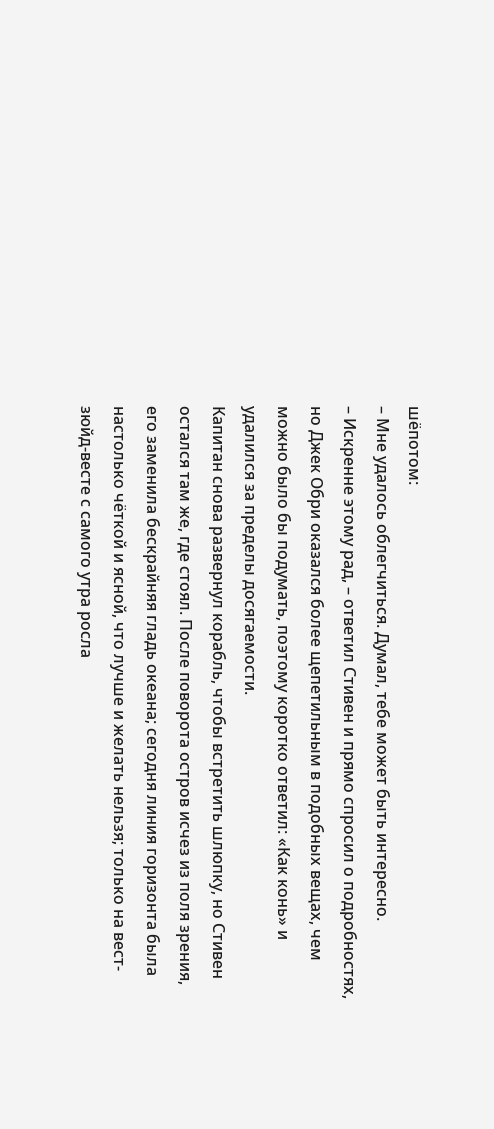шёпотом:
– Мне удалось облегчиться. Думал, тебе может быть интересно.
– Искренне этому рад, – ответил Стивен и прямо спросил о подробностях, но Джек Обри оказался более щепетильным в подобных вещах, чем можно было бы подумать, поэтому коротко ответил: «Как конь» и удалился за пределы досягаемости.
Капитан снова развернул корабль, чтобы встретить шлюпку, но Стивен остался там же, где стоял. После поворота остров исчез из поля зрения, его заменила бескрайняя гладь океана; сегодня линия горизонта была настолько чёткой и ясной, что лучше и желать нельзя; только на вест-зюйд-весте с самого утра росла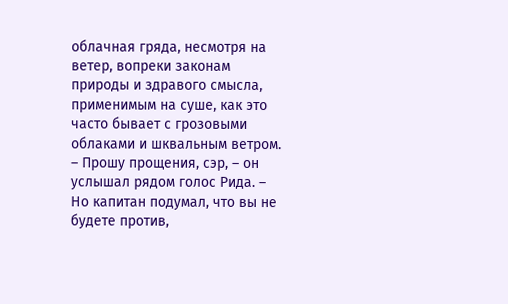облачная гряда, несмотря на ветер, вопреки законам природы и здравого смысла, применимым на суше, как это часто бывает с грозовыми облаками и шквальным ветром.
– Прошу прощения, сэр, – он услышал рядом голос Рида. – Но капитан подумал, что вы не будете против,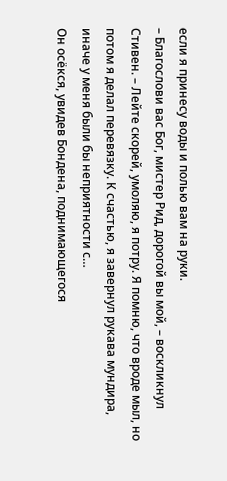если я принесу воды и полью вам на руки.
– Благослови вас Бог, мистер Рид, дорогой вы мой, – воскликнул Стивен. – Лейте скорей, умоляю, я потру. Я помню, что вроде мыл, но потом я делал перевязку. К счастью, я завернул рукава мундира, иначе у меня были бы неприятности с…
Он осёкся, увидев Бондена, поднимающегося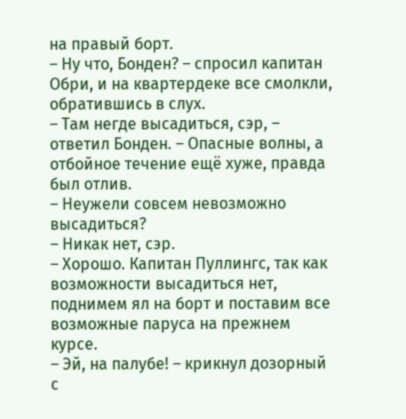на правый борт.
– Ну что, Бонден? – спросил капитан Обри, и на квартердеке все смолкли, обратившись в слух.
– Там негде высадиться, сэр, – ответил Бонден. – Опасные волны, а отбойное течение ещё хуже, правда был отлив.
– Неужели совсем невозможно высадиться?
– Никак нет, сэр.
– Хорошо. Капитан Пуллингс, так как возможности высадиться нет, поднимем ял на борт и поставим все возможные паруса на прежнем курсе.
– Эй, на палубе! – крикнул дозорный с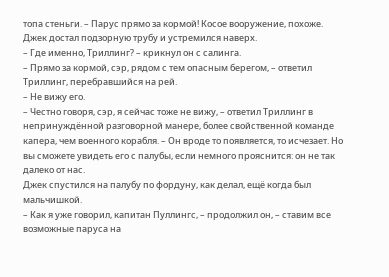топа стеньги. – Парус прямо за кормой! Косое вооружение, похоже.
Джек достал подзорную трубу и устремился наверх.
– Где именно, Триллинг? – крикнул он с салинга.
– Прямо за кормой, сэр, рядом с тем опасным берегом, – ответил Триллинг, перебравшийся на рей.
– Не вижу его.
– Честно говоря, сэр, я сейчас тоже не вижу, – ответил Триллинг в непринуждённой разговорной манере, более свойственной команде капера, чем военного корабля. – Он вроде то появляется, то исчезает. Но вы сможете увидеть его с палубы, если немного прояснится: он не так далеко от нас.
Джек спустился на палубу по фордуну, как делал, ещё когда был мальчишкой.
– Как я уже говорил, капитан Пуллингс, – продолжил он, – ставим все возможные паруса на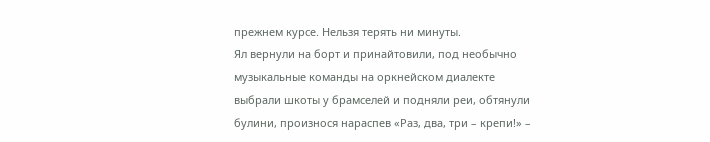прежнем курсе. Нельзя терять ни минуты.
Ял вернули на борт и принайтовили, под необычно музыкальные команды на оркнейском диалекте выбрали шкоты у брамселей и подняли реи, обтянули булини, произнося нараспев «Раз, два, три – крепи!» –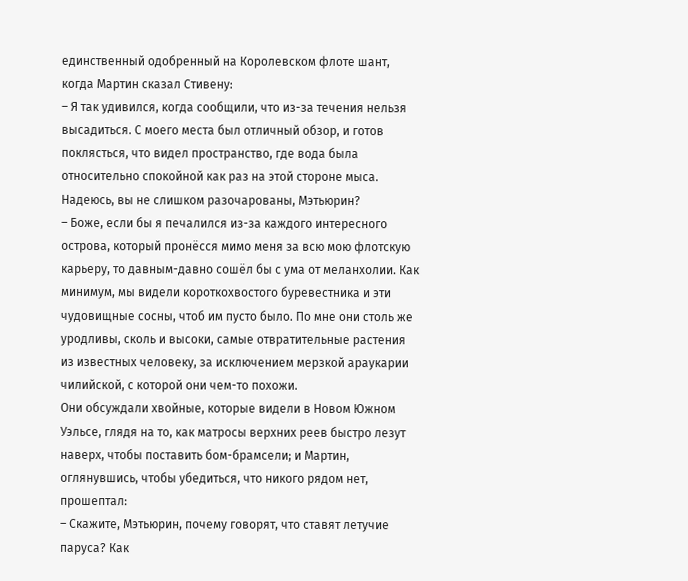единственный одобренный на Королевском флоте шант, когда Мартин сказал Стивену:
– Я так удивился, когда сообщили, что из-за течения нельзя высадиться. С моего места был отличный обзор, и готов поклясться, что видел пространство, где вода была относительно спокойной как раз на этой стороне мыса. Надеюсь, вы не слишком разочарованы, Мэтьюрин?
– Боже, если бы я печалился из-за каждого интересного острова, который пронёсся мимо меня за всю мою флотскую карьеру, то давным-давно сошёл бы с ума от меланхолии. Как минимум, мы видели короткохвостого буревестника и эти чудовищные сосны, чтоб им пусто было. По мне они столь же уродливы, сколь и высоки, самые отвратительные растения из известных человеку, за исключением мерзкой араукарии чилийской, с которой они чем-то похожи.
Они обсуждали хвойные, которые видели в Новом Южном Уэльсе, глядя на то, как матросы верхних реев быстро лезут наверх, чтобы поставить бом-брамсели; и Мартин, оглянувшись, чтобы убедиться, что никого рядом нет, прошептал:
– Скажите, Мэтьюрин, почему говорят, что ставят летучие паруса? Как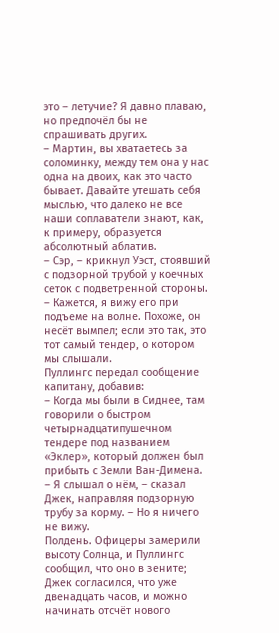это – летучие? Я давно плаваю, но предпочёл бы не спрашивать других.
– Мартин, вы хватаетесь за соломинку, между тем она у нас одна на двоих, как это часто бывает. Давайте утешать себя мыслью, что далеко не все наши соплаватели знают, как, к примеру, образуется абсолютный аблатив.
– Сэр, – крикнул Уэст, стоявший с подзорной трубой у коечных сеток с подветренной стороны. – Кажется, я вижу его при подъеме на волне. Похоже, он несёт вымпел; если это так, это тот самый тендер, о котором мы слышали.
Пуллингс передал сообщение капитану, добавив:
– Когда мы были в Сиднее, там говорили о быстром четырнадцатипушечном тендере под названием «Эклер», который должен был прибыть с Земли Ван-Димена.
– Я слышал о нём, – сказал Джек, направляя подзорную трубу за корму. – Но я ничего не вижу.
Полдень. Офицеры замерили высоту Солнца, и Пуллингс сообщил, что оно в зените; Джек согласился, что уже двенадцать часов, и можно начинать отсчёт нового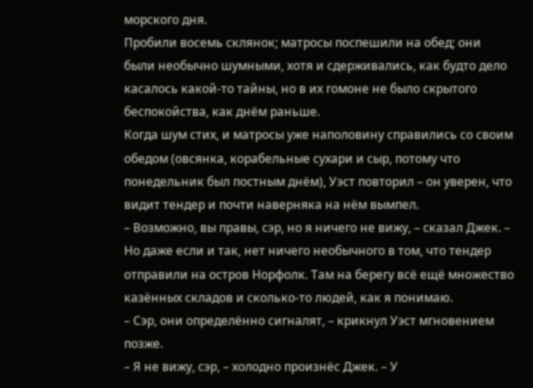морского дня.
Пробили восемь склянок; матросы поспешили на обед; они были необычно шумными, хотя и сдерживались, как будто дело касалось какой-то тайны, но в их гомоне не было скрытого беспокойства, как днём раньше.
Когда шум стих, и матросы уже наполовину справились со своим обедом (овсянка, корабельные сухари и сыр, потому что понедельник был постным днём), Уэст повторил – он уверен, что видит тендер и почти наверняка на нём вымпел.
– Возможно, вы правы, сэр, но я ничего не вижу, – сказал Джек. – Но даже если и так, нет ничего необычного в том, что тендер отправили на остров Норфолк. Там на берегу всё ещё множество казённых складов и сколько-то людей, как я понимаю.
– Сэр, они определённо сигналят, – крикнул Уэст мгновением позже.
– Я не вижу, сэр, – холодно произнёс Джек. – У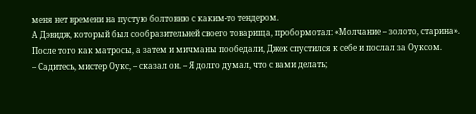меня нет времени на пустую болтовню с каким-то тендером.
А Дэвидж, который был сообразительней своего товарища, пробормотал: «Молчание – золото, старина».
После того как матросы, а затем и мичманы пообедали, Джек спустился к себе и послал за Оуксом.
– Садитесь, мистер Оукс, – сказал он. – Я долго думал, что с вами делать;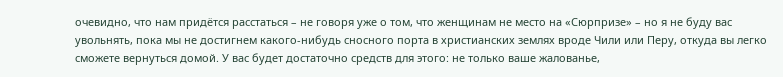очевидно, что нам придётся расстаться – не говоря уже о том, что женщинам не место на «Сюрпризе» – но я не буду вас увольнять, пока мы не достигнем какого-нибудь сносного порта в христианских землях вроде Чили или Перу, откуда вы легко сможете вернуться домой. У вас будет достаточно средств для этого: не только ваше жалованье,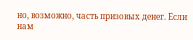но, возможно, часть призовых денег. Если нам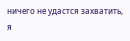ничего не удастся захватить, я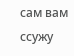сам вам ссужу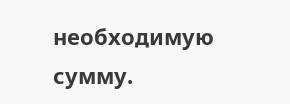необходимую сумму.